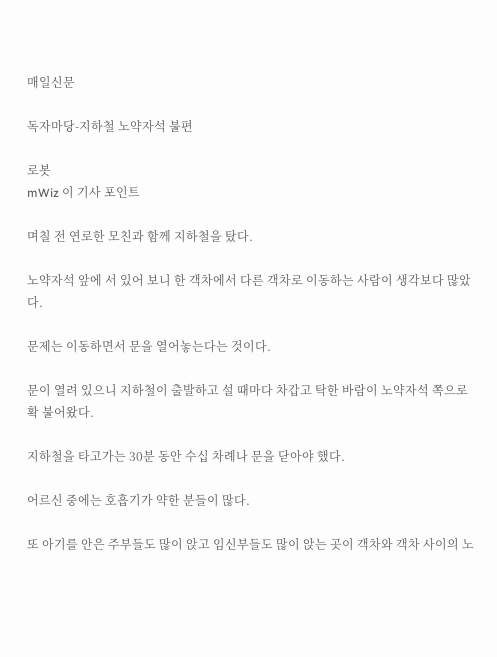매일신문

독자마당-지하철 노약자석 불편

로봇
mWiz 이 기사 포인트

며칠 전 연로한 모친과 함께 지하철을 탔다.

노약자석 앞에 서 있어 보니 한 객차에서 다른 객차로 이동하는 사람이 생각보다 많았다.

문제는 이동하면서 문을 열어놓는다는 것이다.

문이 열려 있으니 지하철이 출발하고 설 때마다 차갑고 탁한 바람이 노약자석 쪽으로 확 불어왔다.

지하철을 타고가는 30분 동안 수십 차례나 문을 닫아야 했다.

어르신 중에는 호흡기가 약한 분들이 많다.

또 아기를 안은 주부들도 많이 앉고 임신부들도 많이 앉는 곳이 객차와 객차 사이의 노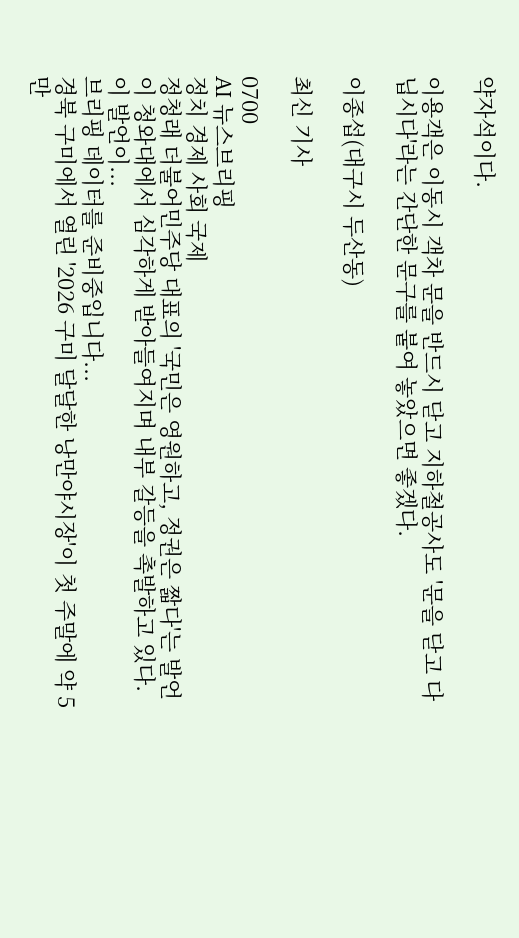약자석이다.

이용객은 이동시 객차 문을 반드시 닫고 지하철공사도 '문을 닫고 다닙시다'라는 간단한 문구를 붙여 놓았으면 좋겠다.

이종섭(대구시 두산동)

최신 기사

0700
AI 뉴스브리핑
정치 경제 사회 국제
정청래 더불어민주당 대표의 '국민은 영원하고, 정권은 짧다'는 발언이 청와대에서 심각하게 받아들여지며 내부 갈등을 촉발하고 있다. 이 발언이...
브리핑 데이터를 준비중입니다...
경북 구미에서 열린 '2026 구미 달달한 낭만야시장'이 첫 주말에 약 5만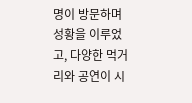명이 방문하며 성황을 이루었고, 다양한 먹거리와 공연이 시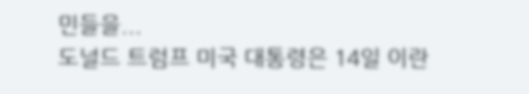민들을...
도널드 트럼프 미국 대통령은 14일 이란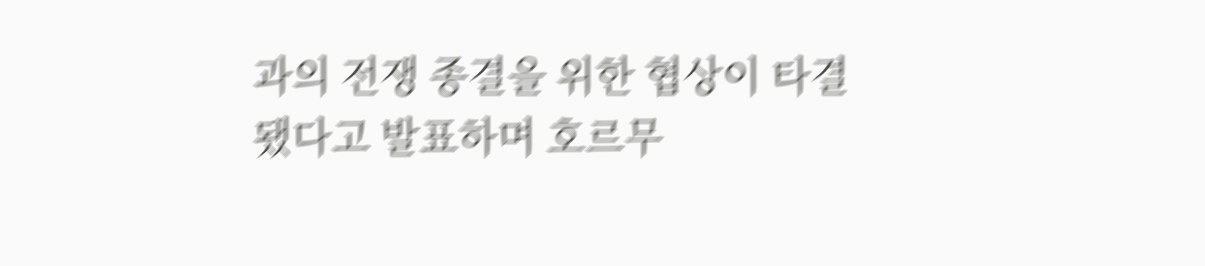과의 전쟁 종결을 위한 협상이 타결됐다고 발표하며 호르무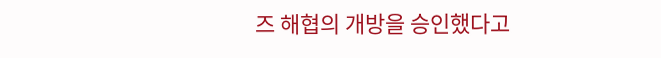즈 해협의 개방을 승인했다고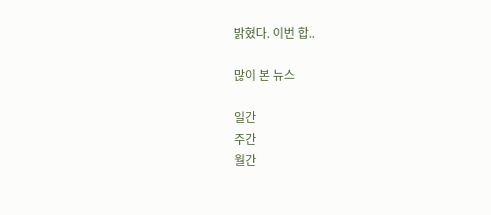밝혔다. 이번 합..

많이 본 뉴스

일간
주간
월간